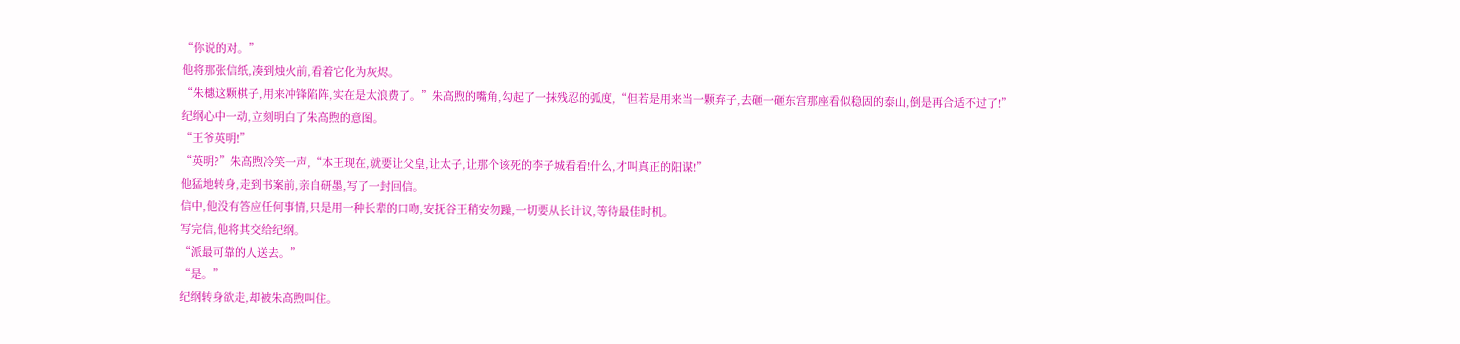“你说的对。”
他将那张信纸,凑到烛火前,看着它化为灰烬。
“朱橞这颗棋子,用来冲锋陷阵,实在是太浪费了。”朱高煦的嘴角,勾起了一抹残忍的弧度,“但若是用来当一颗弃子,去砸一砸东宫那座看似稳固的泰山,倒是再合适不过了!”
纪纲心中一动,立刻明白了朱高煦的意图。
“王爷英明!”
“英明?”朱高煦冷笑一声,“本王现在,就要让父皇,让太子,让那个该死的李子城看看!什么,才叫真正的阳谋!”
他猛地转身,走到书案前,亲自研墨,写了一封回信。
信中,他没有答应任何事情,只是用一种长辈的口吻,安抚谷王稍安勿躁,一切要从长计议,等待最佳时机。
写完信,他将其交给纪纲。
“派最可靠的人送去。”
“是。”
纪纲转身欲走,却被朱高煦叫住。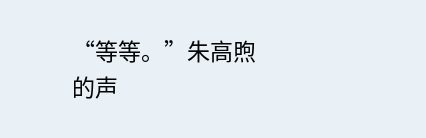“等等。”朱高煦的声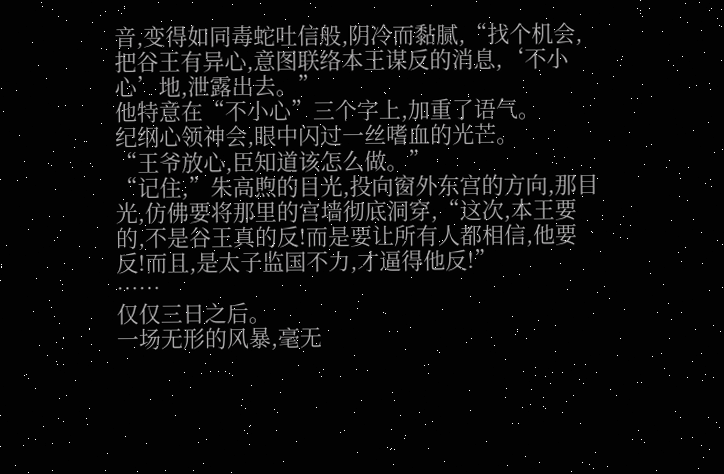音,变得如同毒蛇吐信般,阴冷而黏腻,“找个机会,把谷王有异心,意图联络本王谋反的消息,‘不小心’地,泄露出去。”
他特意在“不小心”三个字上,加重了语气。
纪纲心领神会,眼中闪过一丝嗜血的光芒。
“王爷放心,臣知道该怎么做。”
“记住,”朱高煦的目光,投向窗外东宫的方向,那目光,仿佛要将那里的宫墙彻底洞穿,“这次,本王要的,不是谷王真的反!而是要让所有人都相信,他要反!而且,是太子监国不力,才逼得他反!”
……
仅仅三日之后。
一场无形的风暴,毫无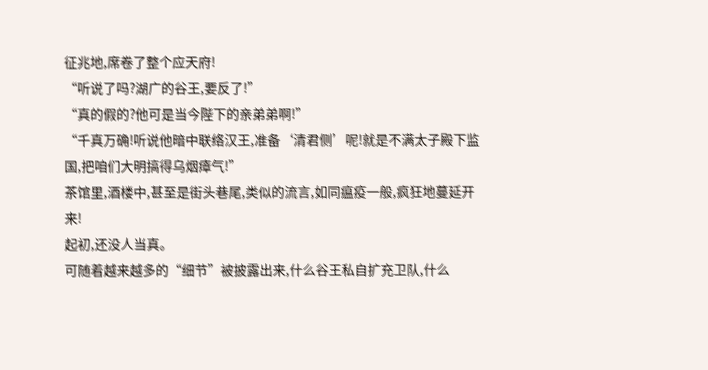征兆地,席卷了整个应天府!
“听说了吗?湖广的谷王,要反了!”
“真的假的?他可是当今陛下的亲弟弟啊!”
“千真万确!听说他暗中联络汉王,准备‘清君侧’呢!就是不满太子殿下监国,把咱们大明搞得乌烟瘴气!”
茶馆里,酒楼中,甚至是街头巷尾,类似的流言,如同瘟疫一般,疯狂地蔓延开来!
起初,还没人当真。
可随着越来越多的“细节”被披露出来,什么谷王私自扩充卫队,什么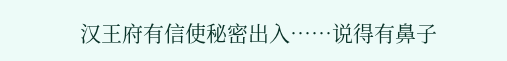汉王府有信使秘密出入……说得有鼻子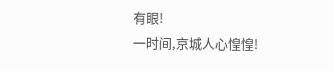有眼!
一时间,京城人心惶惶!